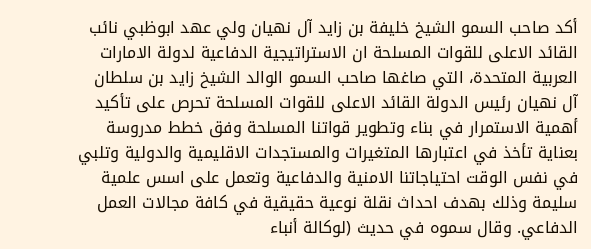أكد صاحب السمو الشيخ خليفة بن زايد آل نهيان ولي عهد ابوظبي نائب القائد الاعلى للقوات المسلحة ان الاستراتيجية الدفاعية لدولة الامارات العربية المتحدة، التي صاغها صاحب السمو الوالد الشيخ زايد بن سلطان آل نهيان رئيس الدولة القائد الاعلى للقوات المسلحة تحرص على تأكيد أهمية الاستمرار في بناء وتطوير قواتنا المسلحة وفق خطط مدروسة بعناية تأخذ في اعتبارها المتغيرات والمستجدات الاقليمية والدولية وتلبي في نفس الوقت احتياجاتنا الامنية والدفاعية وتعمل على اسس علمية سليمة وذلك بهدف احداث نقلة نوعية حقيقية في كافة مجالات العمل الدفاعي. وقال سموه في حديث (لوكالة أنباء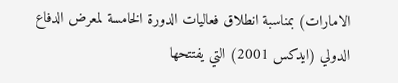الامارات) بمناسبة انطلاق فعاليات الدورة الخامسة لمعرض الدفاع الدولي (ايدكس 2001) التي يفتتحها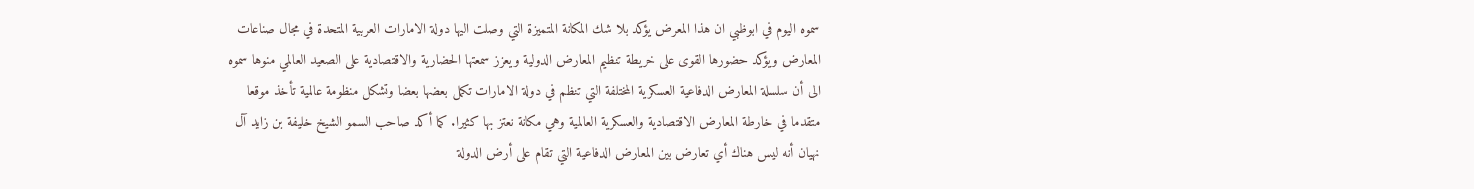سموه اليوم في ابوظبي ان هذا المعرض يؤكد بلا شك المكانة المتميزة التي وصلت اليها دولة الامارات العربية المتحدة في مجال صناعات المعارض ويؤكد حضورها القوى على خريطة تنظيم المعارض الدولية ويعزز سمعتها الحضارية والاقتصادية على الصعيد العالمي منوها سموه الى أن سلسلة المعارض الدفاعية العسكرية المختلفة التي تنظم في دولة الامارات تكمل بعضها بعضا وتشكل منظومة عالمية تأخذ موقعا متقدما في خارطة المعارض الاقتصادية والعسكرية العالمية وهي مكانة نعتز بها كثيرا. كما أكد صاحب السمو الشيخ خليفة بن زايد آل نهيان أنه ليس هناك أي تعارض بين المعارض الدفاعية التي تقام على أرض الدولة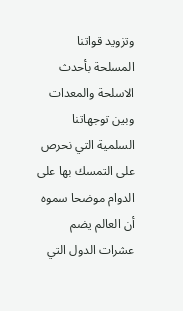وتزويد قواتنا المسلحة بأحدث الاسلحة والمعدات وبين توجهاتنا السلمية التي نحرص على التمسك بها على الدوام موضحا سموه أن العالم يضم عشرات الدول التي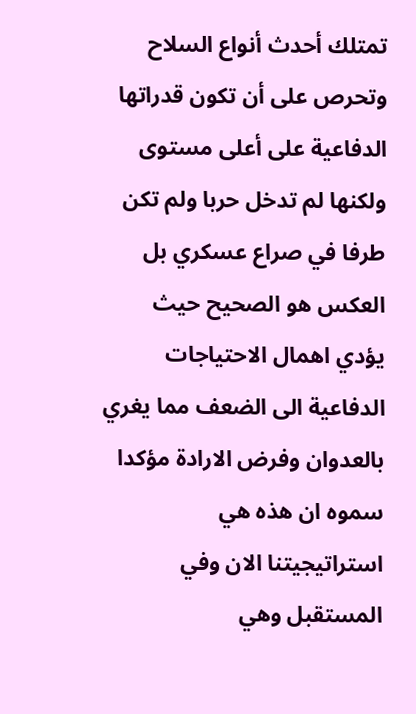تمتلك أحدث أنواع السلاح وتحرص على أن تكون قدراتها الدفاعية على أعلى مستوى ولكنها لم تدخل حربا ولم تكن طرفا في صراع عسكري بل العكس هو الصحيح حيث يؤدي اهمال الاحتياجات الدفاعية الى الضعف مما يغري بالعدوان وفرض الارادة مؤكدا سموه ان هذه هي استراتيجيتنا الان وفي المستقبل وهي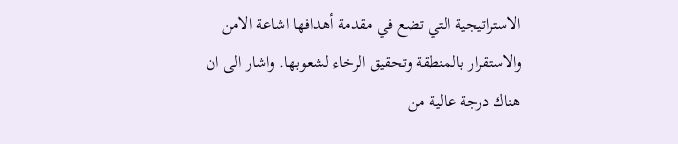الاستراتيجية التي تضع في مقدمة أهدافها اشاعة الامن والاستقرار بالمنطقة وتحقيق الرخاء لشعوبها. واشار الى ان هناك درجة عالية من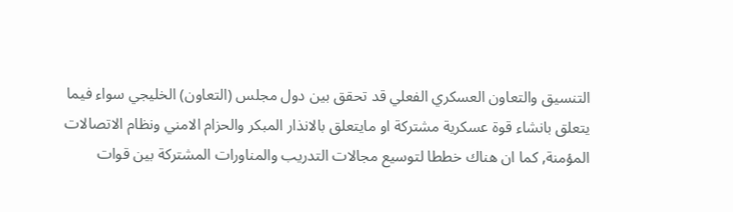التنسيق والتعاون العسكري الفعلي قد تحقق بين دول مجلس (التعاون) الخليجي سواء فيما يتعلق بانشاء قوة عسكرية مشتركة او مايتعلق بالانذار المبكر والحزام الامني ونظام الاتصالات المؤمنة, كما ان هناك خططا لتوسيع مجالات التدريب والمناورات المشتركة بين قوات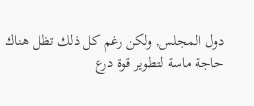دول المجلس, ولكن رغم كل ذلك تظل هناك حاجة ماسة لتطوير قوة درع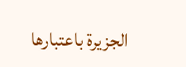الجزيرة باعتبارها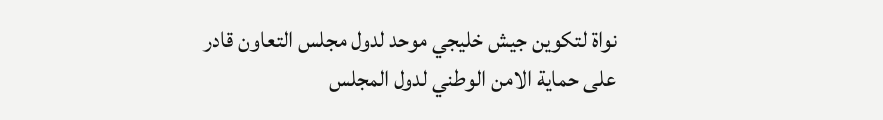نواة لتكوين جيش خليجي موحد لدول مجلس التعاون قادر على حماية الامن الوطني لدول المجلس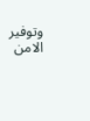وتوفير الامن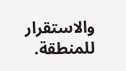والاستقرار للمنطقة.